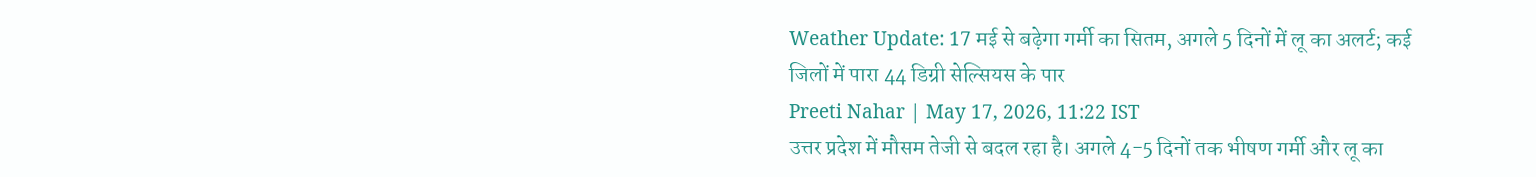Weather Update: 17 मई से बढ़ेगा गर्मी का सितम, अगले 5 दिनों में लू का अलर्ट; कई जिलों में पारा 44 डिग्री सेल्सियस के पार
Preeti Nahar | May 17, 2026, 11:22 IST
उत्तर प्रदेश में मौसम तेजी से बदल रहा है। अगले 4-5 दिनों तक भीषण गर्मी और लू का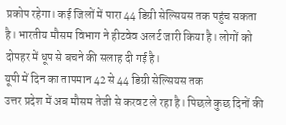प्रकोप रहेगा। कई जिलों में पारा 44 डिग्री सेल्सियस तक पहुंच सकता है। भारतीय मौसम विभाग ने हीटवेव अलर्ट जारी किया है। लोगों को दोपहर में धूप से बचने की सलाह दी गई है।
यूपी में दिन का तापमान 42 से 44 डिग्री सेल्सियस तक
उत्तर प्रदेश में अब मौसम तेजी से करवट ले रहा है। पिछले कुछ दिनों की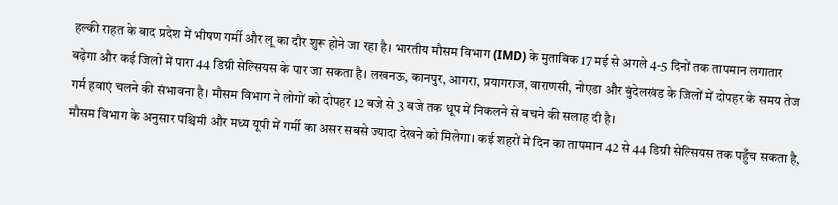हल्की राहत के बाद प्रदेश में भीषण गर्मी और लू का दौर शुरू होने जा रहा है। भारतीय मौसम विभाग (IMD) के मुताबिक 17 मई से अगले 4-5 दिनों तक तापमान लगातार बढ़ेगा और कई जिलों में पारा 44 डिग्री सेल्सियस के पार जा सकता है। लखनऊ, कानपुर, आगरा, प्रयागराज, वाराणसी, नोएडा और बुंदेलखंड के जिलों में दोपहर के समय तेज गर्म हवाएं चलने की संभावना है। मौसम विभाग ने लोगों को दोपहर 12 बजे से 3 बजे तक धूप में निकलने से बचने की सलाह दी है।
मौसम विभाग के अनुसार पश्चिमी और मध्य यूपी में गर्मी का असर सबसे ज्यादा देखने को मिलेगा। कई शहरों में दिन का तापमान 42 से 44 डिग्री सेल्सियस तक पहुँच सकता है,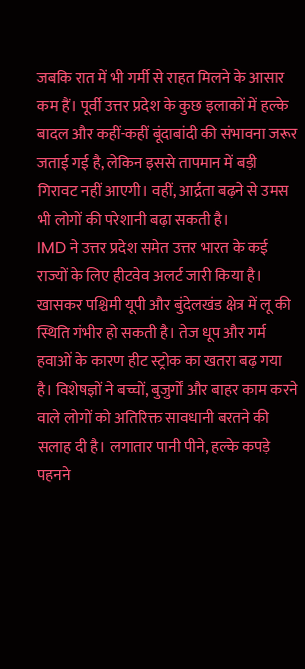जबकि रात में भी गर्मी से राहत मिलने के आसार कम हैं। पूर्वी उत्तर प्रदेश के कुछ इलाकों में हल्के बादल और कहीं-कहीं बूंदाबांदी की संभावना जरूर जताई गई है, लेकिन इससे तापमान में बड़ी गिरावट नहीं आएगी। वहीं, आर्द्रता बढ़ने से उमस भी लोगों की परेशानी बढ़ा सकती है।
IMD ने उत्तर प्रदेश समेत उत्तर भारत के कई राज्यों के लिए हीटवेव अलर्ट जारी किया है। खासकर पश्चिमी यूपी और बुंदेलखंड क्षेत्र में लू की स्थिति गंभीर हो सकती है। तेज धूप और गर्म हवाओं के कारण हीट स्ट्रोक का खतरा बढ़ गया है। विशेषज्ञों ने बच्चों, बुजुर्गों और बाहर काम करने वाले लोगों को अतिरिक्त सावधानी बरतने की सलाह दी है। लगातार पानी पीने, हल्के कपड़े पहनने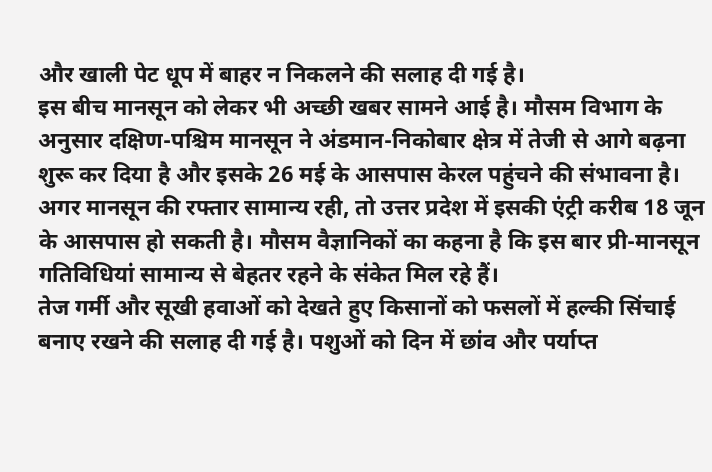और खाली पेट धूप में बाहर न निकलने की सलाह दी गई है।
इस बीच मानसून को लेकर भी अच्छी खबर सामने आई है। मौसम विभाग के अनुसार दक्षिण-पश्चिम मानसून ने अंडमान-निकोबार क्षेत्र में तेजी से आगे बढ़ना शुरू कर दिया है और इसके 26 मई के आसपास केरल पहुंचने की संभावना है। अगर मानसून की रफ्तार सामान्य रही, तो उत्तर प्रदेश में इसकी एंट्री करीब 18 जून के आसपास हो सकती है। मौसम वैज्ञानिकों का कहना है कि इस बार प्री-मानसून गतिविधियां सामान्य से बेहतर रहने के संकेत मिल रहे हैं।
तेज गर्मी और सूखी हवाओं को देखते हुए किसानों को फसलों में हल्की सिंचाई बनाए रखने की सलाह दी गई है। पशुओं को दिन में छांव और पर्याप्त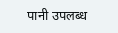पानी उपलब्ध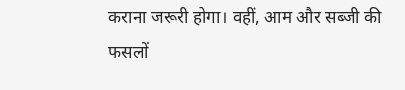कराना जरूरी होगा। वहीं, आम और सब्जी की फसलों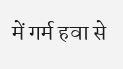में गर्म हवा से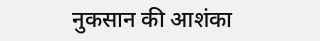नुकसान की आशंका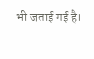भी जताई गई है।